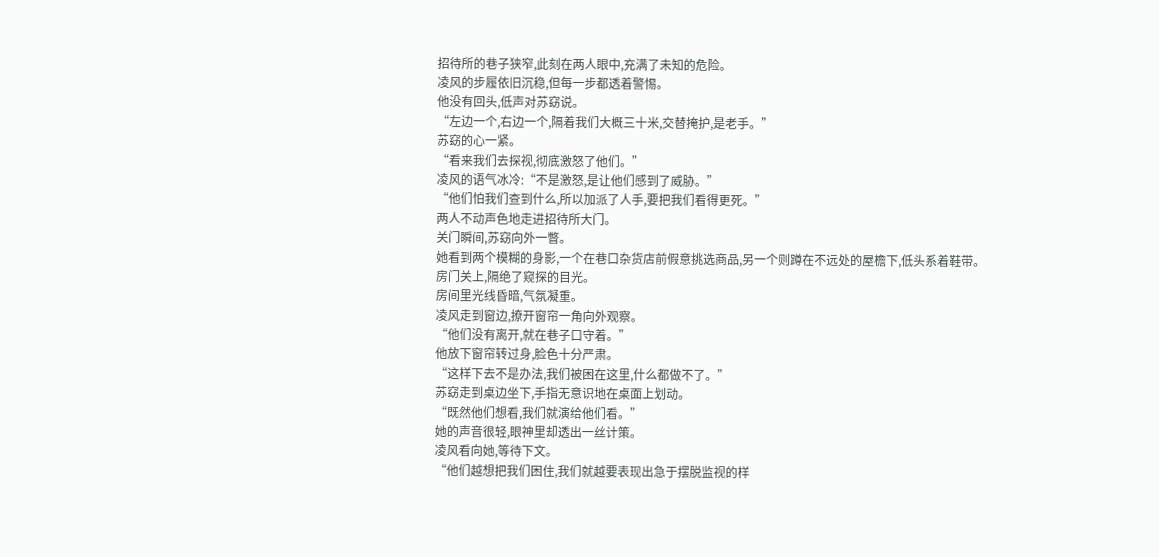招待所的巷子狭窄,此刻在两人眼中,充满了未知的危险。
凌风的步履依旧沉稳,但每一步都透着警惕。
他没有回头,低声对苏窈说。
“左边一个,右边一个,隔着我们大概三十米,交替掩护,是老手。”
苏窈的心一紧。
“看来我们去探视,彻底激怒了他们。”
凌风的语气冰冷:“不是激怒,是让他们感到了威胁。”
“他们怕我们查到什么,所以加派了人手,要把我们看得更死。”
两人不动声色地走进招待所大门。
关门瞬间,苏窈向外一瞥。
她看到两个模糊的身影,一个在巷口杂货店前假意挑选商品,另一个则蹲在不远处的屋檐下,低头系着鞋带。
房门关上,隔绝了窥探的目光。
房间里光线昏暗,气氛凝重。
凌风走到窗边,撩开窗帘一角向外观察。
“他们没有离开,就在巷子口守着。”
他放下窗帘转过身,脸色十分严肃。
“这样下去不是办法,我们被困在这里,什么都做不了。”
苏窈走到桌边坐下,手指无意识地在桌面上划动。
“既然他们想看,我们就演给他们看。”
她的声音很轻,眼神里却透出一丝计策。
凌风看向她,等待下文。
“他们越想把我们困住,我们就越要表现出急于摆脱监视的样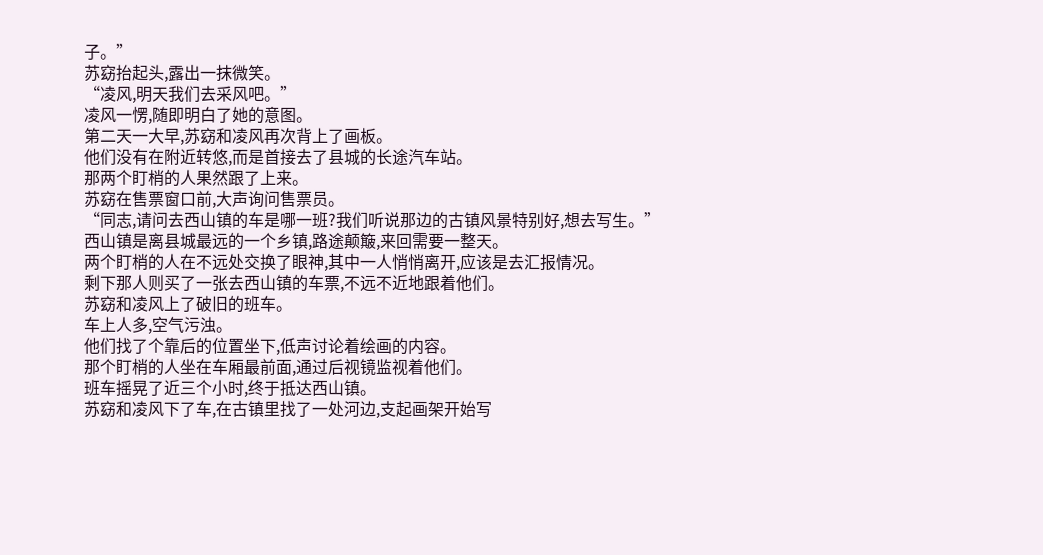子。”
苏窈抬起头,露出一抹微笑。
“凌风,明天我们去采风吧。”
凌风一愣,随即明白了她的意图。
第二天一大早,苏窈和凌风再次背上了画板。
他们没有在附近转悠,而是首接去了县城的长途汽车站。
那两个盯梢的人果然跟了上来。
苏窈在售票窗口前,大声询问售票员。
“同志,请问去西山镇的车是哪一班?我们听说那边的古镇风景特别好,想去写生。”
西山镇是离县城最远的一个乡镇,路途颠簸,来回需要一整天。
两个盯梢的人在不远处交换了眼神,其中一人悄悄离开,应该是去汇报情况。
剩下那人则买了一张去西山镇的车票,不远不近地跟着他们。
苏窈和凌风上了破旧的班车。
车上人多,空气污浊。
他们找了个靠后的位置坐下,低声讨论着绘画的内容。
那个盯梢的人坐在车厢最前面,通过后视镜监视着他们。
班车摇晃了近三个小时,终于抵达西山镇。
苏窈和凌风下了车,在古镇里找了一处河边,支起画架开始写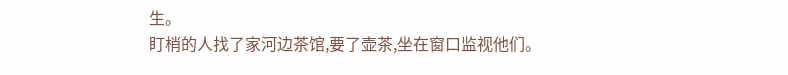生。
盯梢的人找了家河边茶馆,要了壶茶,坐在窗口监视他们。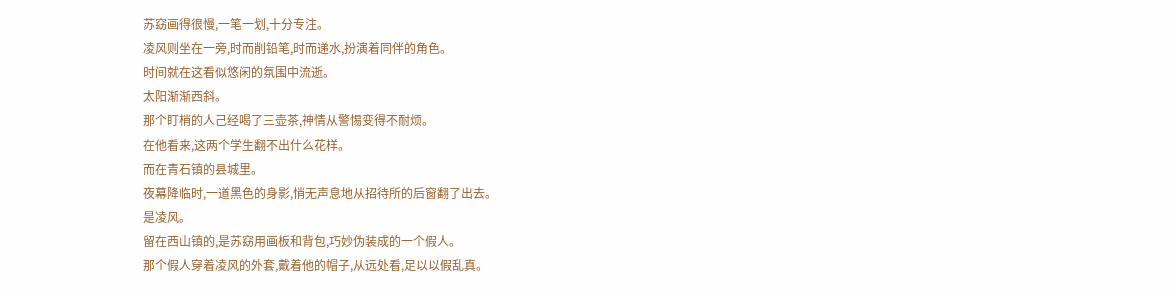苏窈画得很慢,一笔一划,十分专注。
凌风则坐在一旁,时而削铅笔,时而递水,扮演着同伴的角色。
时间就在这看似悠闲的氛围中流逝。
太阳渐渐西斜。
那个盯梢的人己经喝了三壶茶,神情从警惕变得不耐烦。
在他看来,这两个学生翻不出什么花样。
而在青石镇的县城里。
夜幕降临时,一道黑色的身影,悄无声息地从招待所的后窗翻了出去。
是凌风。
留在西山镇的,是苏窈用画板和背包,巧妙伪装成的一个假人。
那个假人穿着凌风的外套,戴着他的帽子,从远处看,足以以假乱真。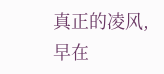真正的凌风,早在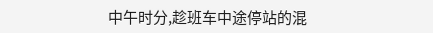中午时分,趁班车中途停站的混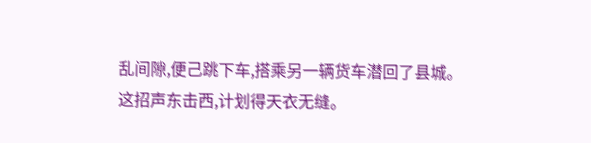乱间隙,便己跳下车,搭乘另一辆货车潜回了县城。
这招声东击西,计划得天衣无缝。